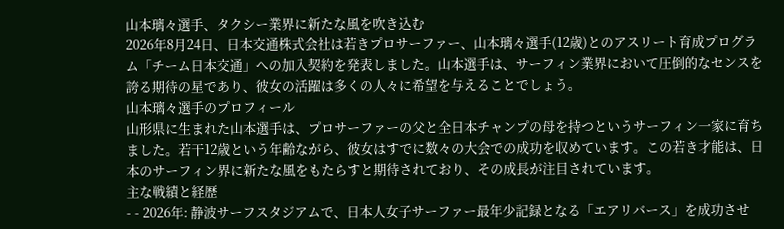山本璃々選手、タクシー業界に新たな風を吹き込む
2026年8月24日、日本交通株式会社は若きプロサーファー、山本璃々選手(12歳)とのアスリート育成プログラム「チーム日本交通」への加入契約を発表しました。山本選手は、サーフィン業界において圧倒的なセンスを誇る期待の星であり、彼女の活躍は多くの人々に希望を与えることでしょう。
山本璃々選手のプロフィール
山形県に生まれた山本選手は、プロサーファーの父と全日本チャンプの母を持つというサーフィン一家に育ちました。若干12歳という年齢ながら、彼女はすでに数々の大会での成功を収めています。この若き才能は、日本のサーフィン界に新たな風をもたらすと期待されており、その成長が注目されています。
主な戦績と経歴
- - 2026年: 静波サーフスタジアムで、日本人女子サーファー最年少記録となる「エアリバース」を成功させ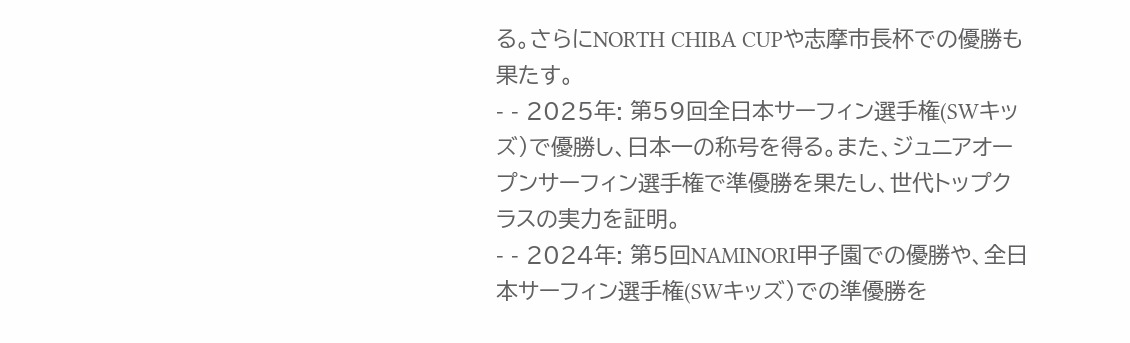る。さらにNORTH CHIBA CUPや志摩市長杯での優勝も果たす。
- - 2025年: 第59回全日本サーフィン選手権(SWキッズ)で優勝し、日本一の称号を得る。また、ジュニアオープンサーフィン選手権で準優勝を果たし、世代トップクラスの実力を証明。
- - 2024年: 第5回NAMINORI甲子園での優勝や、全日本サーフィン選手権(SWキッズ)での準優勝を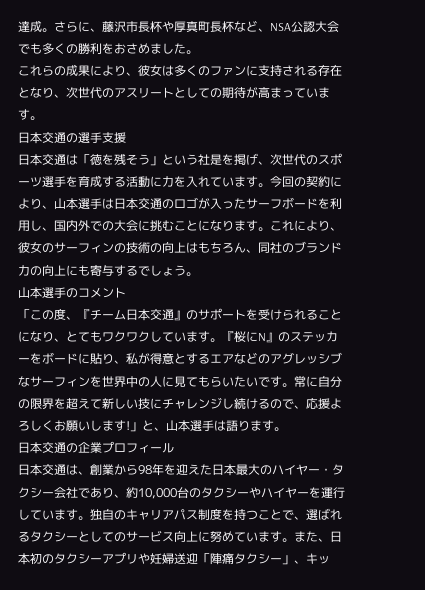達成。さらに、藤沢市長杯や厚真町長杯など、NSA公認大会でも多くの勝利をおさめました。
これらの成果により、彼女は多くのファンに支持される存在となり、次世代のアスリートとしての期待が高まっています。
日本交通の選手支援
日本交通は「徳を残そう」という社是を掲げ、次世代のスポーツ選手を育成する活動に力を入れています。今回の契約により、山本選手は日本交通のロゴが入ったサーフボードを利用し、国内外での大会に挑むことになります。これにより、彼女のサーフィンの技術の向上はもちろん、同社のブランド力の向上にも寄与するでしょう。
山本選手のコメント
「この度、『チーム日本交通』のサポートを受けられることになり、とてもワクワクしています。『桜にN』のステッカーをボードに貼り、私が得意とするエアなどのアグレッシブなサーフィンを世界中の人に見てもらいたいです。常に自分の限界を超えて新しい技にチャレンジし続けるので、応援よろしくお願いします!」と、山本選手は語ります。
日本交通の企業プロフィール
日本交通は、創業から98年を迎えた日本最大のハイヤー・タクシー会社であり、約10,000台のタクシーやハイヤーを運行しています。独自のキャリアパス制度を持つことで、選ばれるタクシーとしてのサービス向上に努めています。また、日本初のタクシーアプリや妊婦送迎「陣痛タクシー」、キッ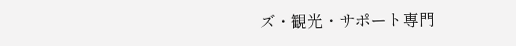ズ・観光・サポート専門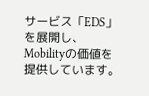サービス「EDS」を展開し、Mobilityの価値を提供しています。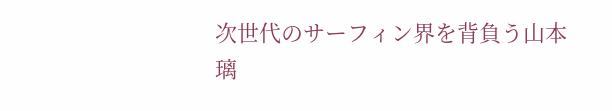次世代のサーフィン界を背負う山本璃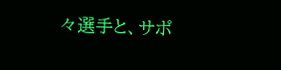々選手と、サポ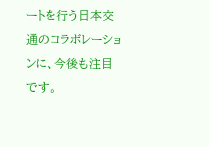ートを行う日本交通のコラボレーションに、今後も注目です。